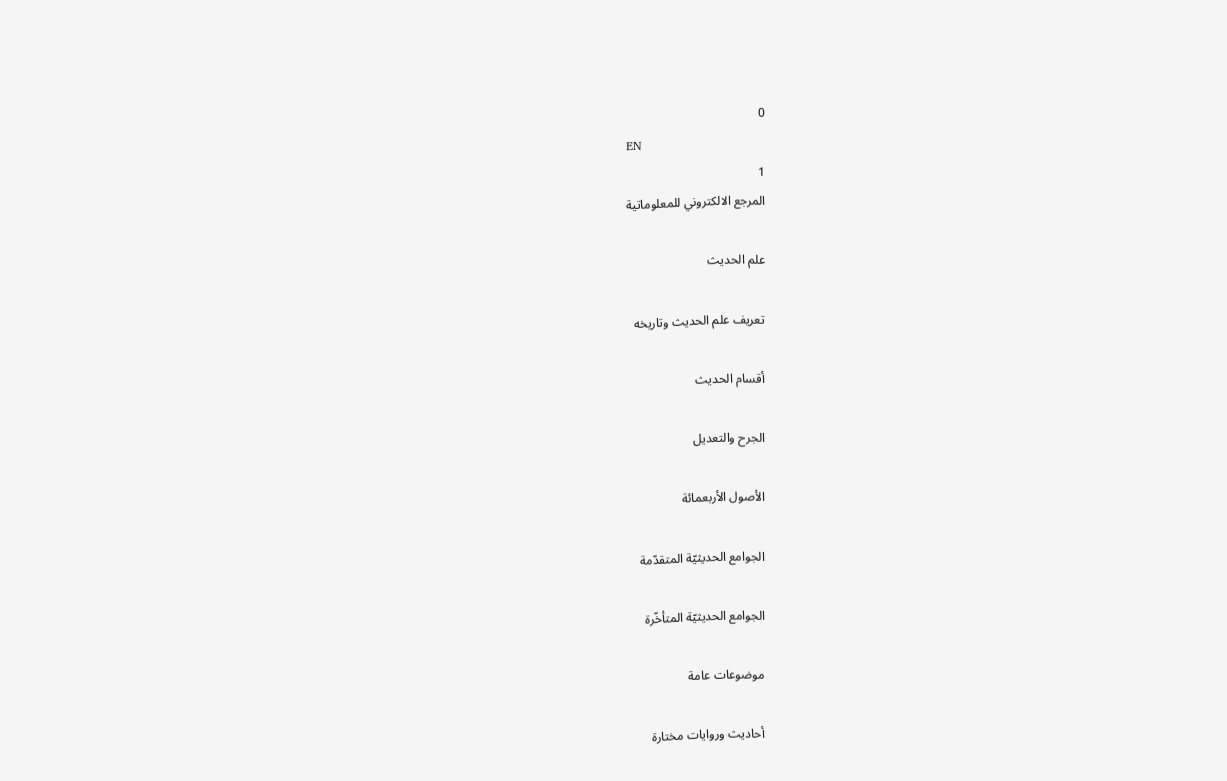0
EN
1
المرجع الالكتروني للمعلوماتية

علم الحديث

تعريف علم الحديث وتاريخه

أقسام الحديث

الجرح والتعديل

الأصول الأربعمائة

الجوامع الحديثيّة المتقدّمة

الجوامع الحديثيّة المتأخّرة

موضوعات عامة

أحاديث وروايات مختارة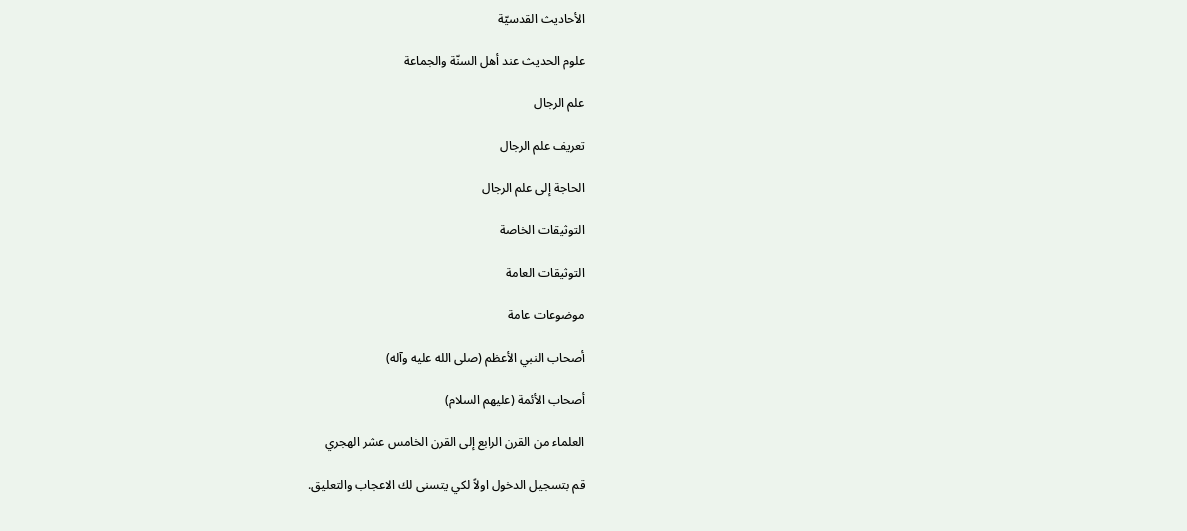الأحاديث القدسيّة

علوم الحديث عند أهل السنّة والجماعة

علم الرجال

تعريف علم الرجال

الحاجة إلى علم الرجال

التوثيقات الخاصة

التوثيقات العامة

موضوعات عامة

أصحاب النبي الأعظم (صلى الله عليه وآله)

أصحاب الأئمة (عليهم السلام)

العلماء من القرن الرابع إلى القرن الخامس عشر الهجري

قم بتسجيل الدخول اولاً لكي يتسنى لك الاعجاب والتعليق.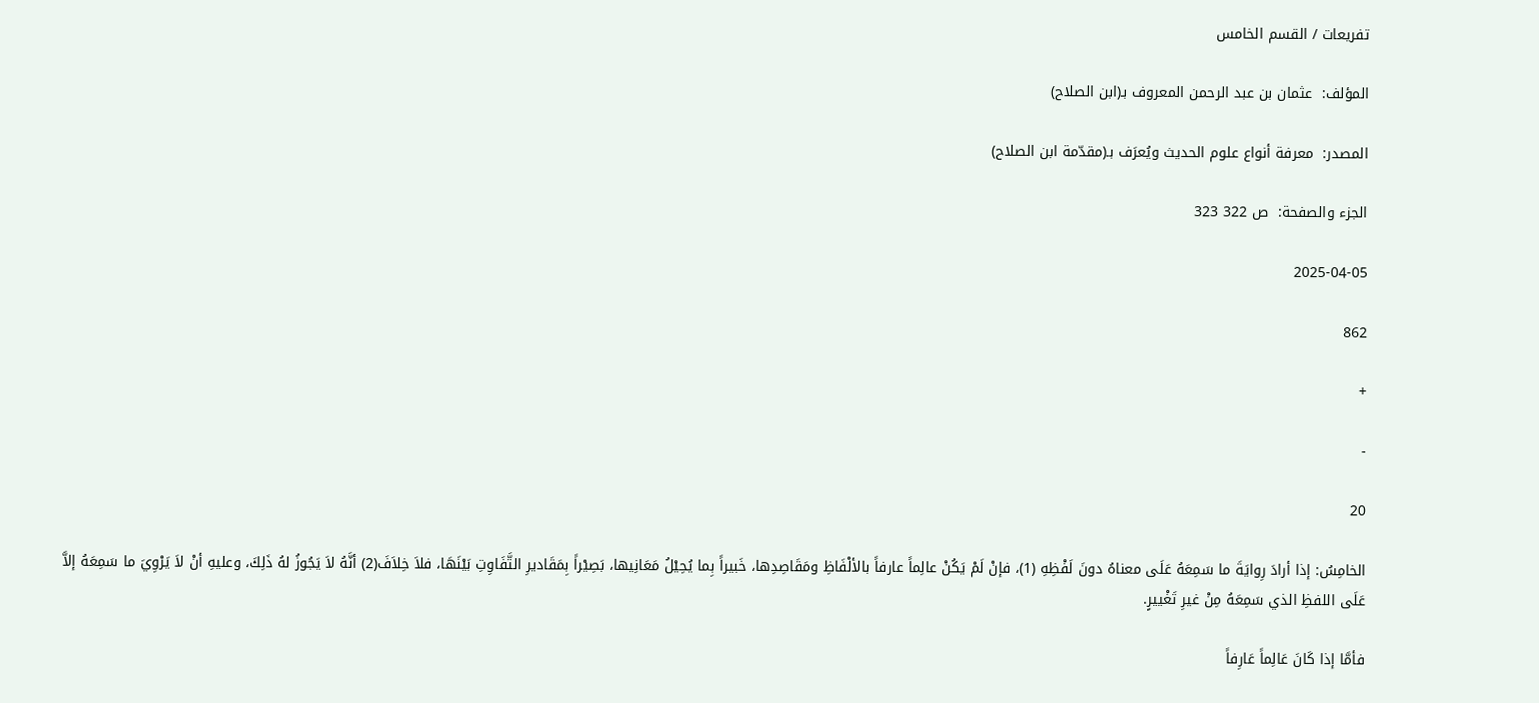تفريعات / القسم الخامس

المؤلف:  عثمان بن عبد الرحمن المعروف بـ(ابن الصلاح)

المصدر:  معرفة أنواع علوم الحديث ويُعرَف بـ(مقدّمة ابن الصلاح)

الجزء والصفحة:  ص 322 323

2025-04-05

862

+

-

20

الخامِسُ: إذا أرادَ رِوايَةَ ما سَمِعَهُ عَلَى معناهُ دونَ لَفْظِهِ (1)، فإنْ لَمْ يَكُنْ عالِماً عارفاً بالألْفَاظِ ومَقَاصِدِها، خَبيراً بِما يُحِيْلُ مَعَانِيها، بَصِيْراً بِمَقَاديرِ التَّفَاوِتِ بَيْنَهَا، فلاَ خِلاَفَ(2) أنَّهُ لاَ يَجُوزُ لهُ ذَلِكَ، وعليهِ أنْ لاَ يَرْوِيَ ما سَمِعَهُ إلاَّ عَلَى اللفظِ الذي سَمِعَهُ مِنْ غيرِ تَغْييرٍ.

فأمَّا إذا كَانَ عَالِماً عَارِفاً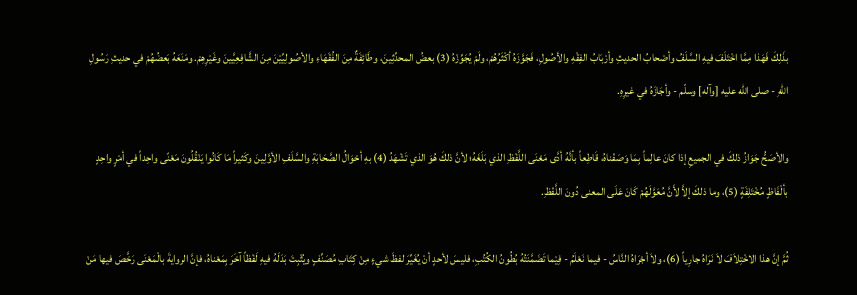بذَلِكَ فَهَذا مِمَّا اخْتَلَفَ فيهِ السَّلَفُ وأصْحابُ الحديثِ وأرْبَابُ الفِقْهِ والأصُولِ، فَجَوَّزَهُ أكْثَرُهُمْ، ولَمْ يُجَوِّزْهُ (3) بعضُ المحدِّثِينَ، وطَائِفَةٌ مِنَ الفُقَهَاءِ والأصُولِيِّيْنَ مِنَ الشَّافِعِيَّينَ وغَيْرِهِمْ. ومَنَعَهُ بَعضُهُمْ في حديثِ رَسُولِ اللهِ - صلى الله عليه [وآله] وسلّم - وأجَازَهُ في غيرِهِ.

والأصَحُّ جَوَازُ ذلكَ في الجميعِ إذا كانَ عالِماً بِمَا وَصَفْناهُ، قَاطِعاً بأنَّهُ أدَّى مَعْنَى اللَّفْظِ الذي بَلَغَهُ؛ لأنَّ ذلكَ هُوَ الذي تَشْهَدُ (4) بهِ أحْوَالُ الصَّحَابَةِ والسَّلَفِ الأوَّلِينَ وكَثيراً مَا كَانُوا يَنْقُلُونَ مَعْنًى واحِداً في أمْرٍ واحِدٍ بألْفَاظٍ مُخْتَلِفَةٍ (5)، وما ذلكَ إلاَّ لأَنَّ مُعَوَّلَهُمْ كَانَ عَلَى المعنى دُونَ اللَّفْظِ.

ثُمَّ إنَّ هذا الاخْتِلاَفَ لاَ نَرَاهُ جارِياً (6)، ولاَ أجْرَاهُ النَّاسُ - فيما نَعْلَمُ - فِيْما تَضَمَّنَتُهُ بُطُونُ الكُتُبِ، فليسَ لأحدٍ أنْ يُغَيِّرَ لفظَ شيءٍ مِنْ كِتَابِ مُصَنِّفٍ ويُثْبِتَ بَدَلَهُ فيهِ لَفْظاً آخَرَ بِمَعْناهُ، فإنَّ الروايةَ بالْمَعْنَى رَخَّصَ فيها مَنْ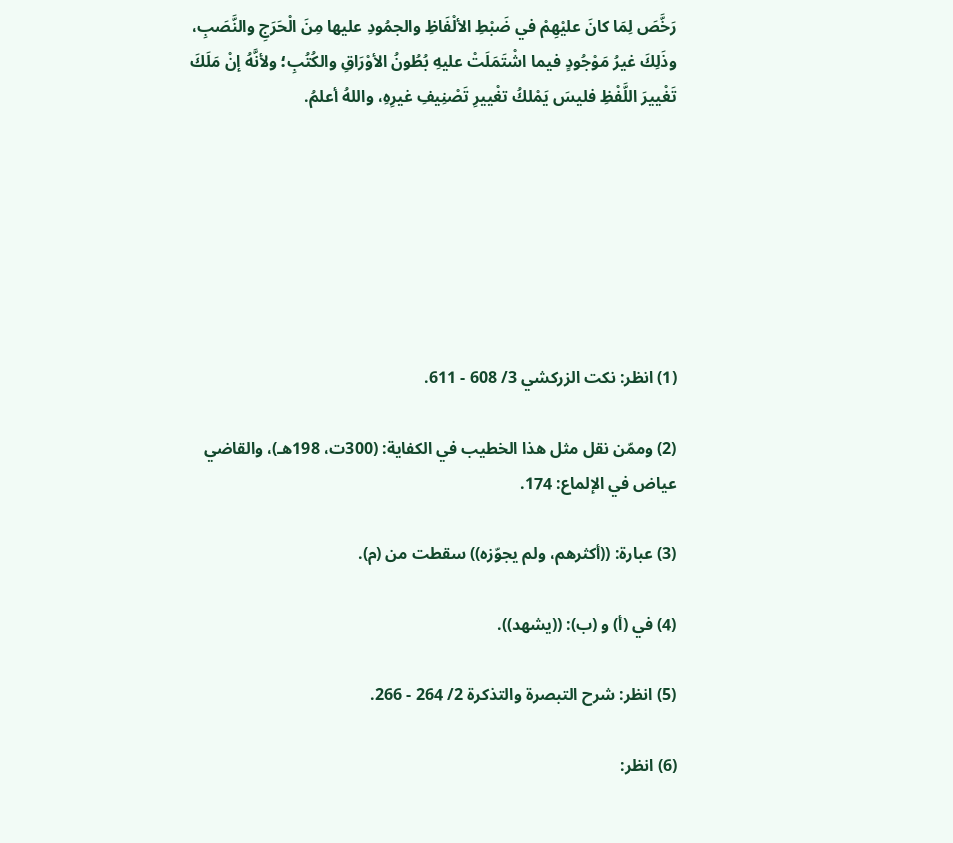رَخَّصَ لِمَا كانَ عليْهِمْ في ضَبْطِ الألْفَاظِ والجمُودِ عليها مِنَ الْحَرَجِ والنَّصَبِ، وذَلِكَ غيرُ مَوْجُودٍ فيما اشْتَمَلَتْ عليهِ بُطُونُ الأوْرَاقِ والكُتُبِ؛ ولأنَّهُ إنْ مَلَكَ تَغْييرَ اللَّفْظِ فليسَ يَمْلكُ تغْييرِ تَصْنِيفِ غيرِهِ، واللهُ أعلمُ.







(1) انظر: نكت الزركشي 3/ 608 - 611.

(2) وممّن نقل مثل هذا الخطيب في الكفاية: (300ت، 198هـ‍)، والقاضي عياض في الإلماع: 174.

(3) عبارة: ((أكثرهم، ولم يجوّزه)) سقطت من (م).

(4) في (أ) و (ب): ((يشهد)).

(5) انظر: شرح التبصرة والتذكرة 2/ 264 - 266.

(6) انظر: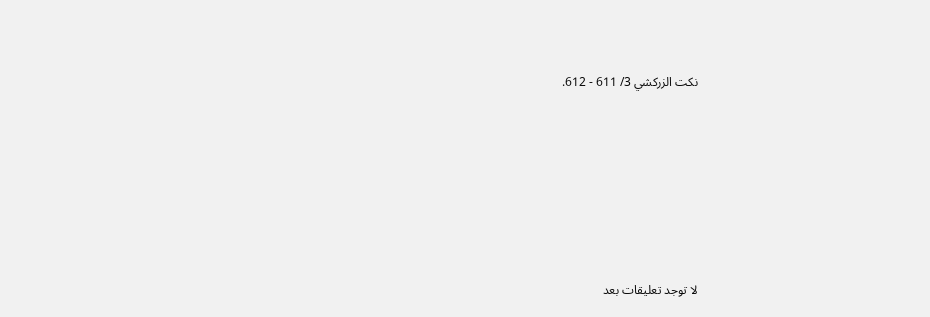نكت الزركشي 3/ 611 - 612.









لا توجد تعليقات بعد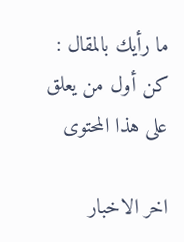ما رأيك بالمقال : كن أول من يعلق على هذا المحتوى

اخر الاخبار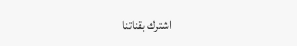اشترك بقناتنا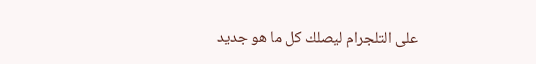على التلجرام ليصلك كل ما هو جديد